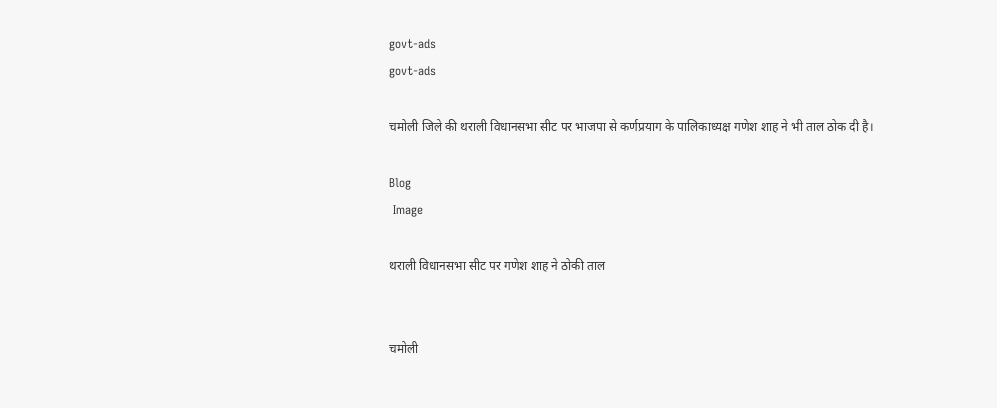govt-ads
govt-ads

चमोली जिले की थराली विधानसभा सीट पर भाजपा से कर्णप्रयाग के पालिकाध्यक्ष गणेश शाह ने भी ताल ठोक दी है।

Blog
 Image

थराली विधानसभा सीट पर गणेश शाह ने ठोकी ताल


चमोली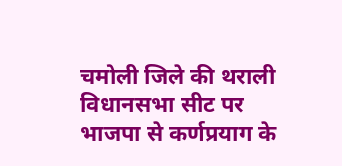चमोली जिले की थराली विधानसभा सीट पर भाजपा से कर्णप्रयाग के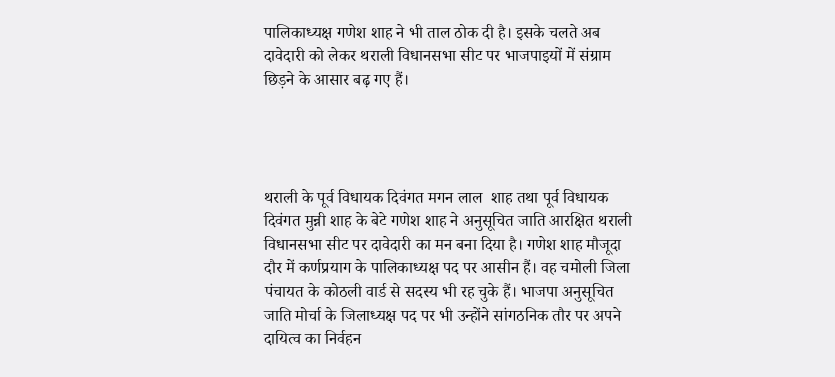पालिकाध्यक्ष गणेश शाह ने भी ताल ठोक दी है। इसके चलते अब दावेदारी को लेकर थराली विधानसभा सीट पर भाजपाइयों में संग्राम छिड़ने के आसार बढ़ गए हैं।




थराली के पूर्व विधायक दिवंगत मगन लाल  शाह तथा पूर्व विधायक दिवंगत मुन्नी शाह के बेटे गणेश शाह ने अनुसूचित जाति आरक्षित थराली विधानसभा सीट पर दावेदारी का मन बना दिया है। गणेश शाह मौजूदा दौर में कर्णप्रयाग के पालिकाध्यक्ष पद पर आसीन हैं। वह चमोली जिला पंचायत के कोठली वार्ड से सदस्य भी रह चुके हैं। भाजपा अनुसूचित जाति मोर्चा के जिलाध्यक्ष पद पर भी उन्होंने सांगठनिक तौर पर अपने दायित्व का निर्वहन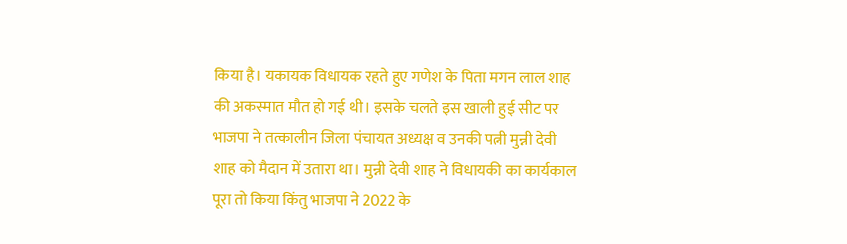किया है। यकायक विधायक रहते हुए गणेश के पिता मगन लाल शाह की अकस्मात मौत हो गई थी। इसके चलते इस खाली हुई सीट पर भाजपा ने तत्कालीन जिला पंचायत अध्यक्ष व उनकी पत्नी मुन्नी देवी शाह को मैदान में उतारा था। मुन्नी देवी शाह ने विधायकी का कार्यकाल पूरा तो किया किंतु भाजपा ने 2022 के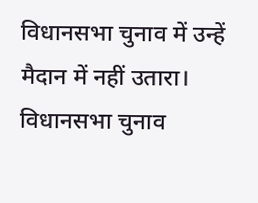विधानसभा चुनाव में उन्हें मैदान में नहीं उतारा। विधानसभा चुनाव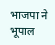भाजपा ने भूपाल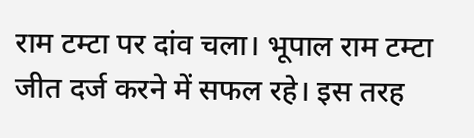राम टम्टा पर दांव चला। भूपाल राम टम्टा जीत दर्ज करने में सफल रहे। इस तरह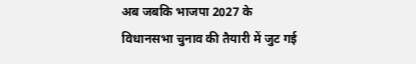अब जबकि भाजपा 2027 के विधानसभा चुनाव की तैयारी में जुट गई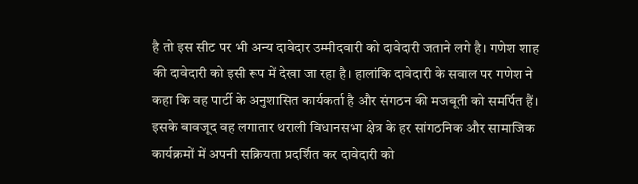है तो इस सीट पर भी अन्य दावेदार उम्मीदवारी को दावेदारी जताने लगे है। गणेश शाह की दावेदारी को इसी रूप में देखा जा रहा है। हालांकि दावेदारी के सवाल पर गणेश ने कहा कि वह पार्टी के अनुशासित कार्यकर्ता है और संगठन की मजबूती को समर्पित हैं। इसके बावजूद वह लगातार थराली विधानसभा क्षेत्र के हर सांगठनिक और सामाजिक कार्यक्रमों में अपनी सक्रियता प्रदर्शित कर दावेदारी को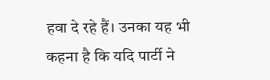हवा दे रहे हैं। उनका यह भी कहना है कि यदि पार्टी ने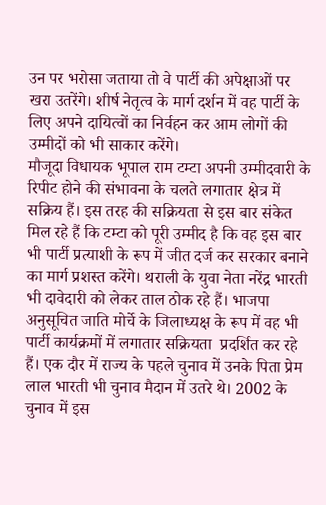उन पर भरोसा जताया तो वे पार्टी की अपेक्षाओं पर खरा उतरेंगे। शीर्ष नेतृत्व के मार्ग दर्शन में वह पार्टी के लिए अपने दायित्वों का निर्वहन कर आम लोगों की उम्मीदों को भी साकार करेंगे।
मौजूदा विधायक भूपाल राम टम्टा अपनी उम्मीदवारी के रिपीट होने की संभावना के चलते लगातार क्षेत्र में सक्रिय हैं। इस तरह की सक्रियता से इस बार संकेत मिल रहे हैं कि टम्टा को पूरी उम्मीद है कि वह इस बार भी पार्टी प्रत्याशी के रूप में जीत दर्ज कर सरकार बनाने का मार्ग प्रशस्त करेंगे। थराली के युवा नेता नरेंद्र भारती भी दावेदारी को लेकर ताल ठोक रहे हैं। भाजपा अनुसूचित जाति मोर्चे के जिलाध्यक्ष के रूप में वह भी पार्टी कार्यक्रमों में लगातार सक्रियता  प्रदर्शित कर रहे हैं। एक दौर में राज्य के पहले चुनाव में उनके पिता प्रेम लाल भारती भी चुनाव मैदान में उतरे थे। 2002 के चुनाव में इस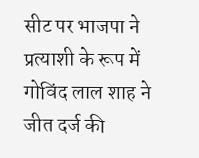सीट पर भाजपा ने प्रत्याशी के रूप में गोविंद लाल शाह ने जीत दर्ज की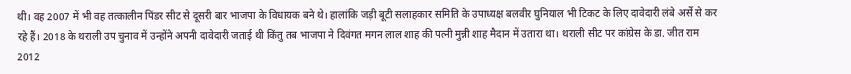थी। वह 2007 में भी वह तत्कालीन पिंडर सीट से दूसरी बार भाजपा के विधायक बने थे। हालांकि जड़ी बूटी सलाहकार समिति के उपाध्यक्ष बलवीर घुनियाल भी टिकट के लिए दावेदारी लंबे अर्से से कर रहे हैं। 2018 के थराली उप चुनाव में उन्होंने अपनी दावेदारी जताई थी किंतु तब भाजपा ने दिवंगत मगन लाल शाह की पत्नी मुन्नी शाह मैदान में उतारा था। थराली सीट पर कांग्रेस के डा. जीत राम 2012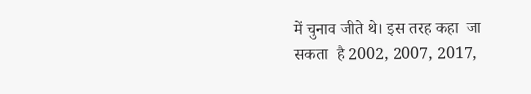में चुनाव जीते थे। इस तरह कहा  जा सकता  है 2002, 2007, 2017,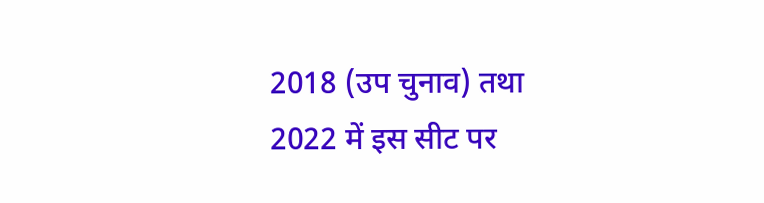2018 (उप चुनाव) तथा 2022 में इस सीट पर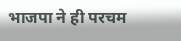भाजपा ने ही परचम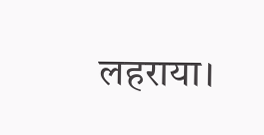लहराया।